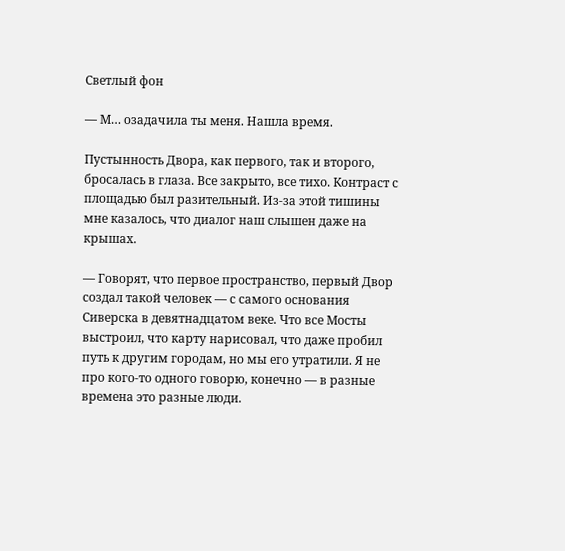Светлый фон

— М… озадачила ты меня. Нашла время.

Пустынность Двора, как первого, так и второго, бросалась в глаза. Все закрыто, все тихо. Контраст с площадью был разительный. Из-за этой тишины мне казалось, что диалог наш слышен даже на крышах.

— Говорят, что первое пространство, первый Двор создал такой человек — с самого основания Сиверска в девятнадцатом веке. Что все Мосты выстроил, что карту нарисовал, что даже пробил путь к другим городам, но мы его утратили. Я не про кого-то одного говорю, конечно — в разные времена это разные люди.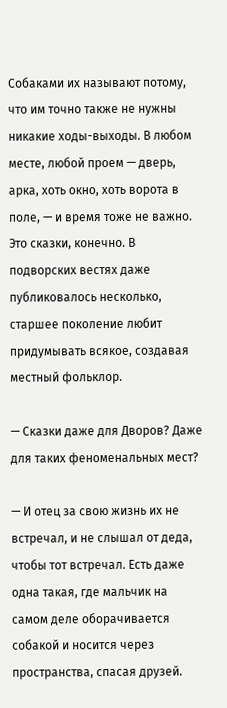Собаками их называют потому, что им точно также не нужны никакие ходы-выходы. В любом месте, любой проем — дверь, арка, хоть окно, хоть ворота в поле, — и время тоже не важно. Это сказки, конечно. В подворских вестях даже публиковалось несколько, старшее поколение любит придумывать всякое, создавая местный фольклор.

— Сказки даже для Дворов? Даже для таких феноменальных мест?

— И отец за свою жизнь их не встречал, и не слышал от деда, чтобы тот встречал. Есть даже одна такая, где мальчик на самом деле оборачивается собакой и носится через пространства, спасая друзей.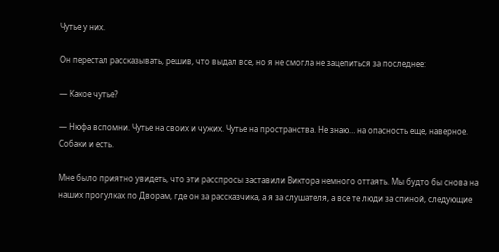Чутье у них.

Он перестал рассказывать, решив, что выдал все, но я не смогла не зацепиться за последнее:

— Какое чутье?

— Нюфа вспомни. Чутье на своих и чужих. Чутье на пространства. Не знаю… на опасность еще, наверное. Собаки и есть.

Мне было приятно увидеть, что эти расспросы заставили Виктора немного оттаять. Мы будто бы снова на наших прогулках по Дворам, где он за рассказчика, а я за слушателя, а все те люди за спиной, следующие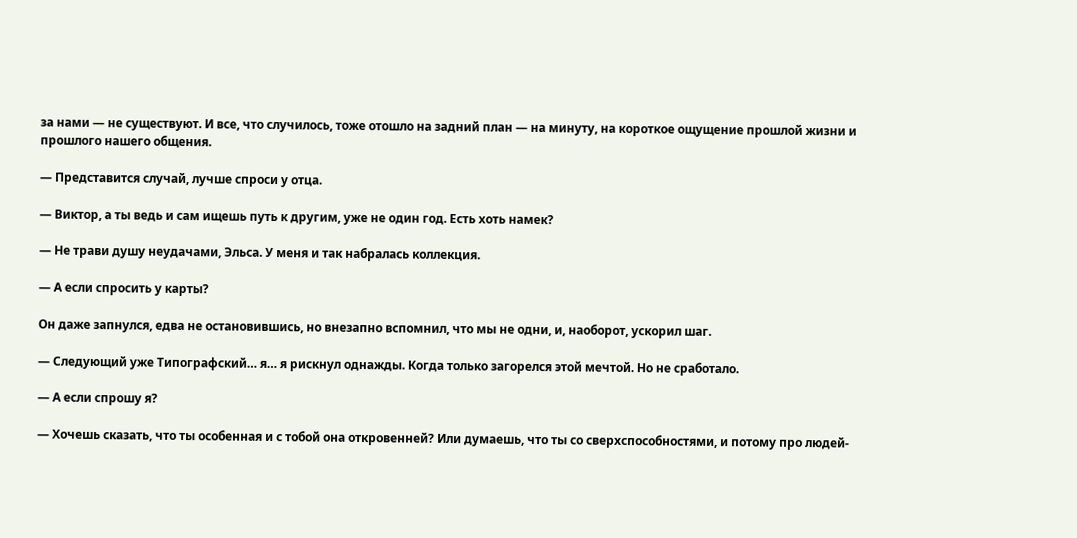за нами — не существуют. И все, что случилось, тоже отошло на задний план — на минуту, на короткое ощущение прошлой жизни и прошлого нашего общения.

— Представится случай, лучше спроси у отца.

— Виктор, а ты ведь и сам ищешь путь к другим, уже не один год. Есть хоть намек?

— Не трави душу неудачами, Эльса. У меня и так набралась коллекция.

— А если спросить у карты?

Он даже запнулся, едва не остановившись, но внезапно вспомнил, что мы не одни, и, наоборот, ускорил шаг.

— Следующий уже Типографский… я… я рискнул однажды. Когда только загорелся этой мечтой. Но не сработало.

— А если спрошу я?

— Хочешь сказать, что ты особенная и с тобой она откровенней? Или думаешь, что ты со сверхспособностями, и потому про людей-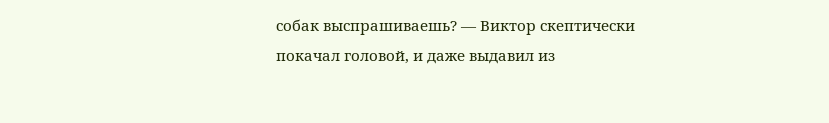собак выспрашиваешь? — Виктор скептически покачал головой, и даже выдавил из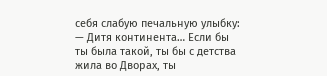себя слабую печальную улыбку: — Дитя континента… Если бы ты была такой, ты бы с детства жила во Дворах, ты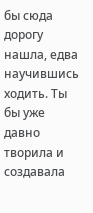бы сюда дорогу нашла, едва научившись ходить. Ты бы уже давно творила и создавала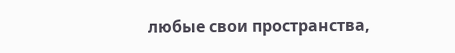любые свои пространства,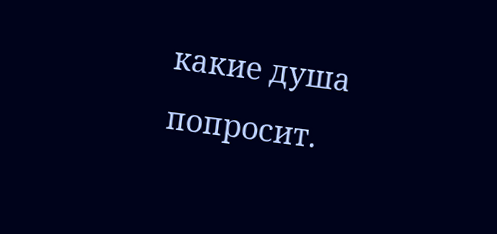какие душа попросит.